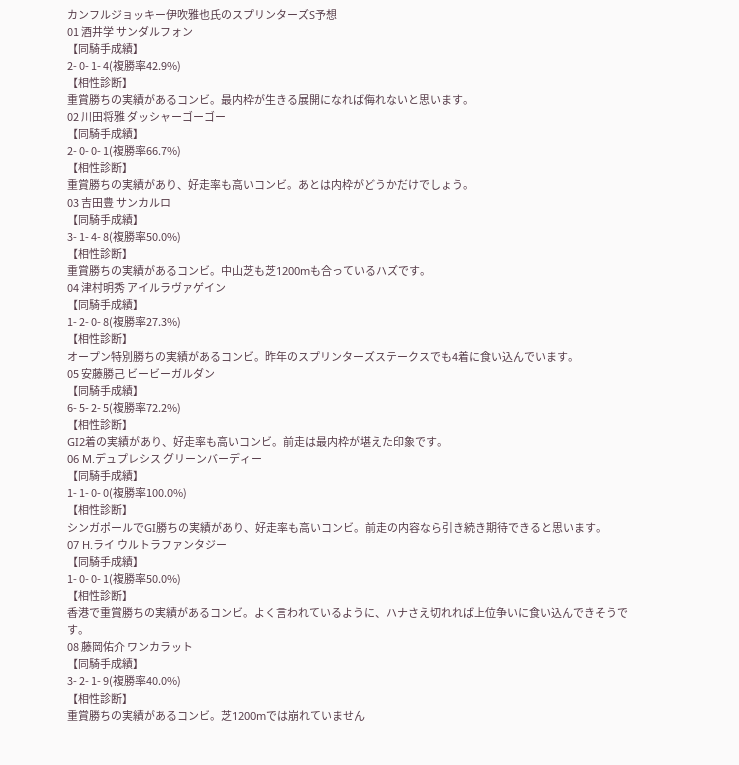カンフルジョッキー伊吹雅也氏のスプリンターズS予想
01 酒井学 サンダルフォン
【同騎手成績】
2- 0- 1- 4(複勝率42.9%)
【相性診断】
重賞勝ちの実績があるコンビ。最内枠が生きる展開になれば侮れないと思います。
02 川田将雅 ダッシャーゴーゴー
【同騎手成績】
2- 0- 0- 1(複勝率66.7%)
【相性診断】
重賞勝ちの実績があり、好走率も高いコンビ。あとは内枠がどうかだけでしょう。
03 吉田豊 サンカルロ
【同騎手成績】
3- 1- 4- 8(複勝率50.0%)
【相性診断】
重賞勝ちの実績があるコンビ。中山芝も芝1200mも合っているハズです。
04 津村明秀 アイルラヴァゲイン
【同騎手成績】
1- 2- 0- 8(複勝率27.3%)
【相性診断】
オープン特別勝ちの実績があるコンビ。昨年のスプリンターズステークスでも4着に食い込んでいます。
05 安藤勝己 ビービーガルダン
【同騎手成績】
6- 5- 2- 5(複勝率72.2%)
【相性診断】
GI2着の実績があり、好走率も高いコンビ。前走は最内枠が堪えた印象です。
06 M.デュプレシス グリーンバーディー
【同騎手成績】
1- 1- 0- 0(複勝率100.0%)
【相性診断】
シンガポールでGI勝ちの実績があり、好走率も高いコンビ。前走の内容なら引き続き期待できると思います。
07 H.ライ ウルトラファンタジー
【同騎手成績】
1- 0- 0- 1(複勝率50.0%)
【相性診断】
香港で重賞勝ちの実績があるコンビ。よく言われているように、ハナさえ切れれば上位争いに食い込んできそうです。
08 藤岡佑介 ワンカラット
【同騎手成績】
3- 2- 1- 9(複勝率40.0%)
【相性診断】
重賞勝ちの実績があるコンビ。芝1200mでは崩れていません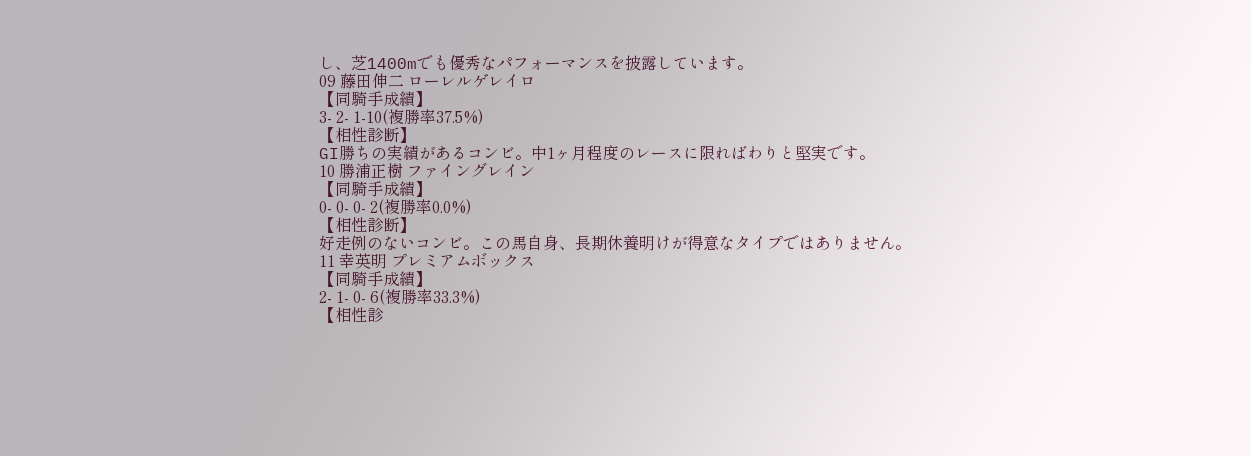し、芝1400mでも優秀なパフォーマンスを披露しています。
09 藤田伸二 ローレルゲレイロ
【同騎手成績】
3- 2- 1-10(複勝率37.5%)
【相性診断】
GI勝ちの実績があるコンビ。中1ヶ月程度のレースに限ればわりと堅実です。
10 勝浦正樹 ファイングレイン
【同騎手成績】
0- 0- 0- 2(複勝率0.0%)
【相性診断】
好走例のないコンビ。この馬自身、長期休養明けが得意なタイプではありません。
11 幸英明 プレミアムボックス
【同騎手成績】
2- 1- 0- 6(複勝率33.3%)
【相性診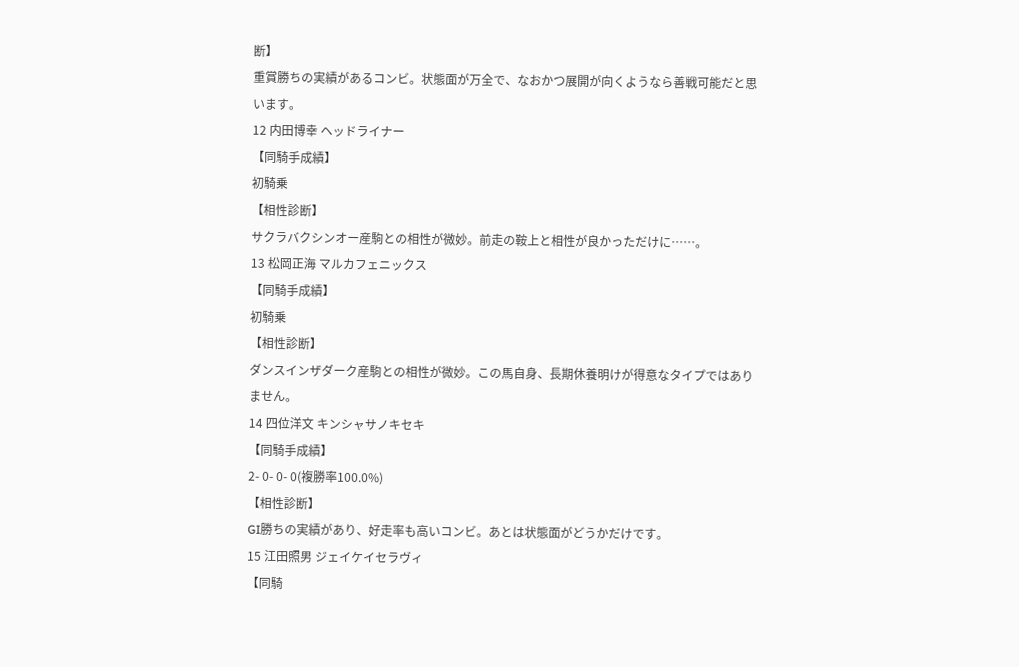断】
重賞勝ちの実績があるコンビ。状態面が万全で、なおかつ展開が向くようなら善戦可能だと思います。
12 内田博幸 ヘッドライナー
【同騎手成績】
初騎乗
【相性診断】
サクラバクシンオー産駒との相性が微妙。前走の鞍上と相性が良かっただけに……。
13 松岡正海 マルカフェニックス
【同騎手成績】
初騎乗
【相性診断】
ダンスインザダーク産駒との相性が微妙。この馬自身、長期休養明けが得意なタイプではありません。
14 四位洋文 キンシャサノキセキ
【同騎手成績】
2- 0- 0- 0(複勝率100.0%)
【相性診断】
GI勝ちの実績があり、好走率も高いコンビ。あとは状態面がどうかだけです。
15 江田照男 ジェイケイセラヴィ
【同騎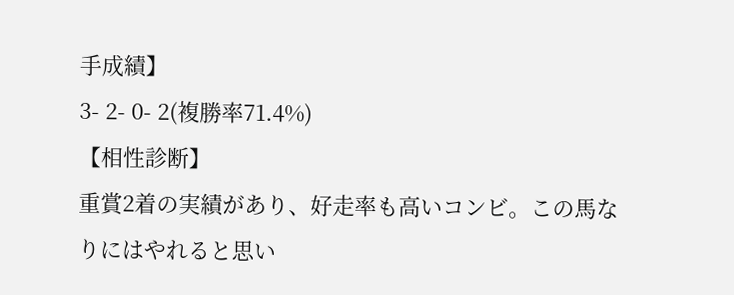手成績】
3- 2- 0- 2(複勝率71.4%)
【相性診断】
重賞2着の実績があり、好走率も高いコンビ。この馬なりにはやれると思い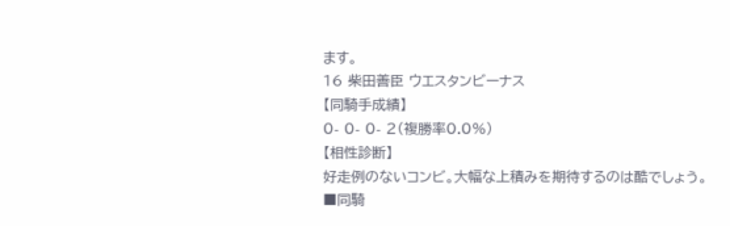ます。
16 柴田善臣 ウエスタンビーナス
【同騎手成績】
0- 0- 0- 2(複勝率0.0%)
【相性診断】
好走例のないコンビ。大幅な上積みを期待するのは酷でしょう。
■同騎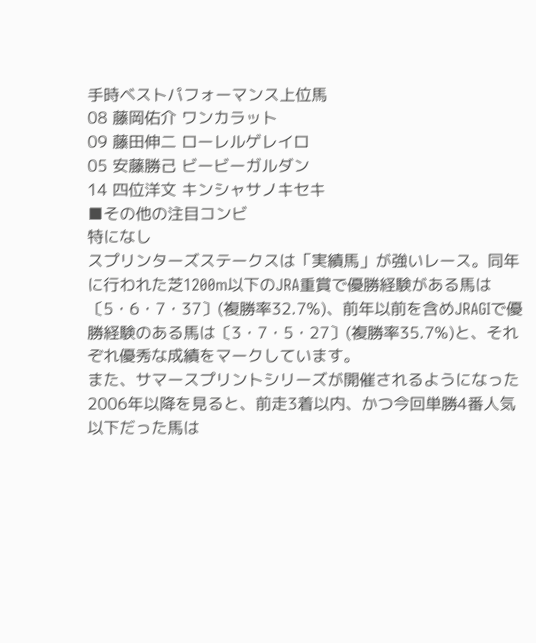手時ベストパフォーマンス上位馬
08 藤岡佑介 ワンカラット
09 藤田伸二 ローレルゲレイロ
05 安藤勝己 ビービーガルダン
14 四位洋文 キンシャサノキセキ
■その他の注目コンビ
特になし
スプリンターズステークスは「実績馬」が強いレース。同年に行われた芝1200m以下のJRA重賞で優勝経験がある馬は〔5・6・7・37〕(複勝率32.7%)、前年以前を含めJRAGIで優勝経験のある馬は〔3・7・5・27〕(複勝率35.7%)と、それぞれ優秀な成績をマークしています。
また、サマースプリントシリーズが開催されるようになった2006年以降を見ると、前走3着以内、かつ今回単勝4番人気以下だった馬は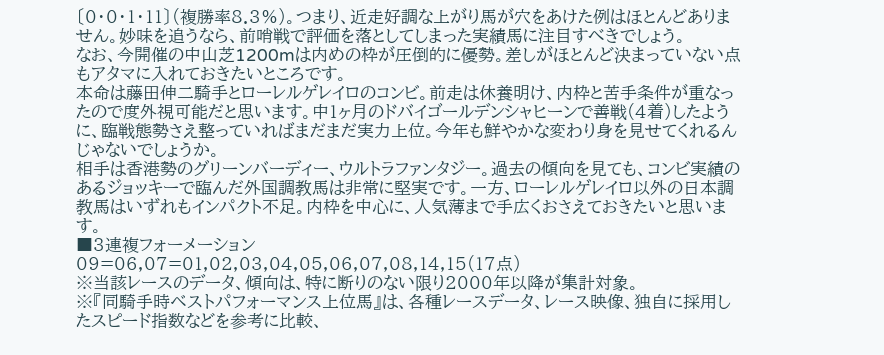〔0・0・1・11〕(複勝率8.3%)。つまり、近走好調な上がり馬が穴をあけた例はほとんどありません。妙味を追うなら、前哨戦で評価を落としてしまった実績馬に注目すべきでしょう。
なお、今開催の中山芝1200mは内めの枠が圧倒的に優勢。差しがほとんど決まっていない点もアタマに入れておきたいところです。
本命は藤田伸二騎手とローレルゲレイロのコンビ。前走は休養明け、内枠と苦手条件が重なったので度外視可能だと思います。中1ヶ月のドバイゴールデンシャヒーンで善戦(4着)したように、臨戦態勢さえ整っていればまだまだ実力上位。今年も鮮やかな変わり身を見せてくれるんじゃないでしょうか。
相手は香港勢のグリーンバーディー、ウルトラファンタジー。過去の傾向を見ても、コンビ実績のあるジョッキーで臨んだ外国調教馬は非常に堅実です。一方、ローレルゲレイロ以外の日本調教馬はいずれもインパクト不足。内枠を中心に、人気薄まで手広くおさえておきたいと思います。
■3連複フォーメーション
09=06,07=01,02,03,04,05,06,07,08,14,15(17点)
※当該レースのデータ、傾向は、特に断りのない限り2000年以降が集計対象。
※『同騎手時ベストパフォーマンス上位馬』は、各種レースデータ、レース映像、独自に採用したスピード指数などを参考に比較、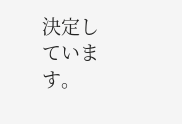決定しています。